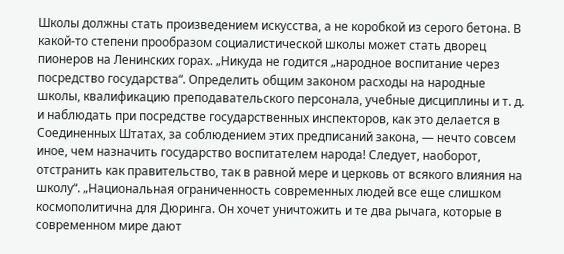Школы должны стать произведением искусства, а не коробкой из серого бетона. В какой-то степени прообразом социалистической школы может стать дворец пионеров на Ленинских горах. „Никуда не годится „народное воспитание через посредство государства“. Определить общим законом расходы на народные школы, квалификацию преподавательского персонала, учебные дисциплины и т. д. и наблюдать при посредстве государственных инспекторов, как это делается в Соединенных Штатах, за соблюдением этих предписаний закона, — нечто совсем иное, чем назначить государство воспитателем народа! Следует, наоборот, отстранить как правительство, так в равной мере и церковь от всякого влияния на школу“. „Национальная ограниченность современных людей все еще слишком космополитична для Дюринга. Он хочет уничтожить и те два рычага, которые в современном мире дают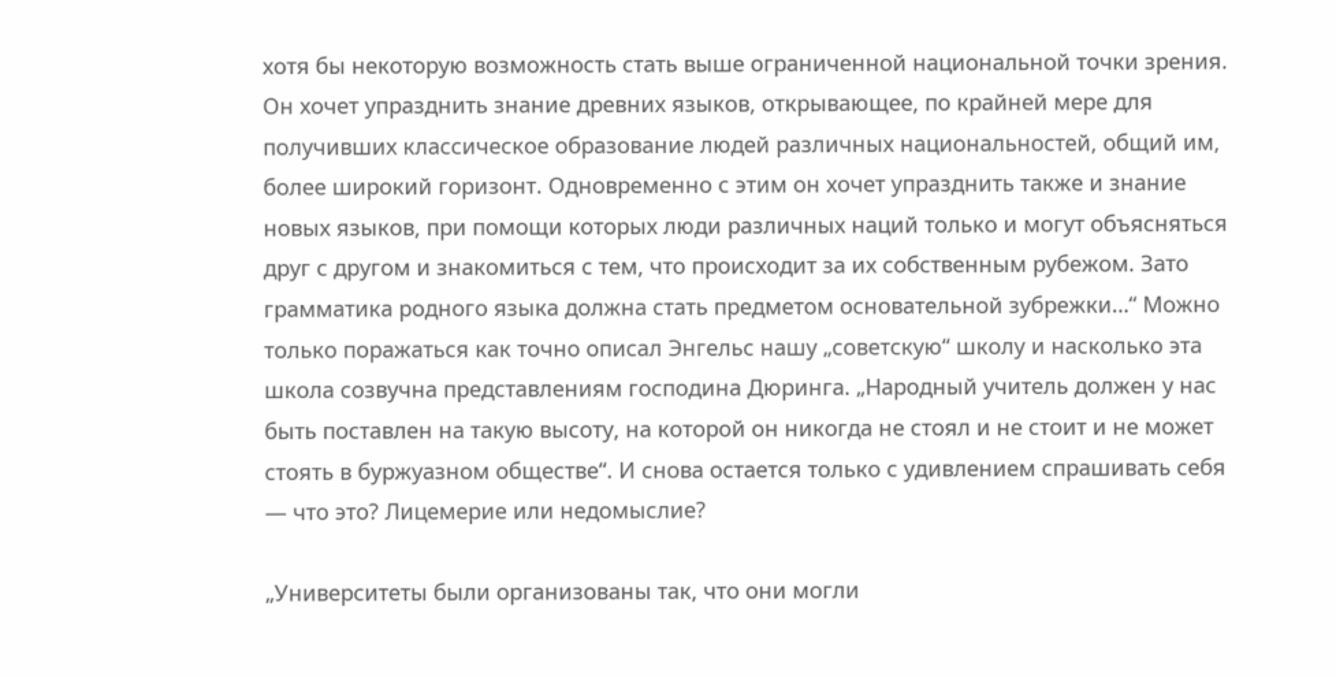хотя бы некоторую возможность стать выше ограниченной национальной точки зрения. Он хочет упразднить знание древних языков, открывающее, по крайней мере для получивших классическое образование людей различных национальностей, общий им, более широкий горизонт. Одновременно с этим он хочет упразднить также и знание новых языков, при помощи которых люди различных наций только и могут объясняться друг с другом и знакомиться с тем, что происходит за их собственным рубежом. Зато грамматика родного языка должна стать предметом основательной зубрежки…“ Можно только поражаться как точно описал Энгельс нашу „советскую“ школу и насколько эта школа созвучна представлениям господина Дюринга. „Народный учитель должен у нас быть поставлен на такую высоту, на которой он никогда не стоял и не стоит и не может стоять в буржуазном обществе“. И снова остается только с удивлением спрашивать себя — что это? Лицемерие или недомыслие?

„Университеты были организованы так, что они могли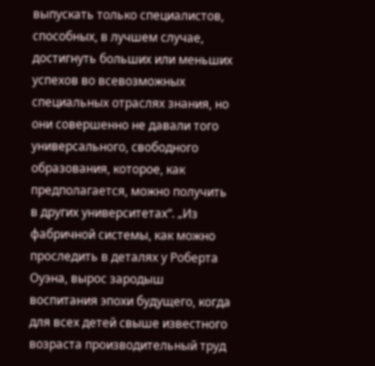выпускать только специалистов, способных, в лучшем случае, достигнуть больших или меньших успехов во всевозможных специальных отраслях знания, но они совершенно не давали того универсального, свободного образования, которое, как предполагается, можно получить в других университетах“. „Из фабричной системы, как можно проследить в деталях у Роберта Оуэна, вырос зародыш воспитания эпохи будущего, когда для всех детей свыше известного возраста производительный труд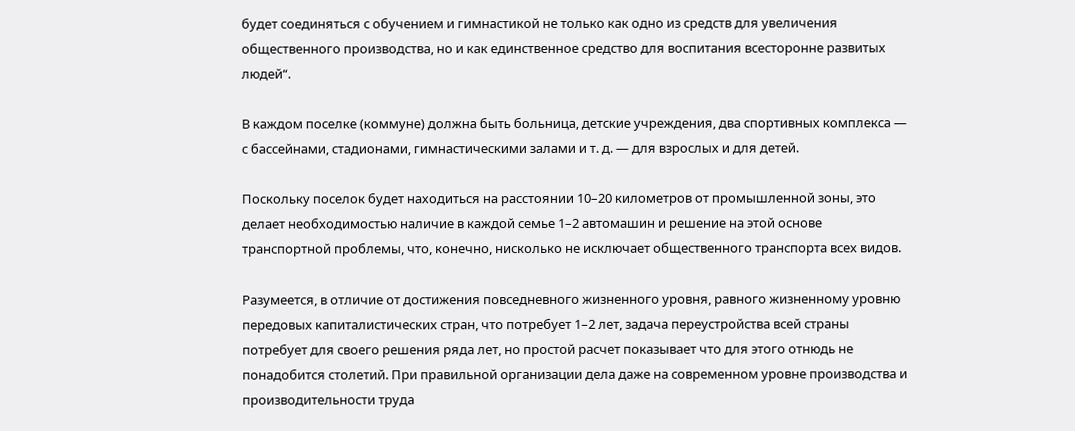будет соединяться с обучением и гимнастикой не только как одно из средств для увеличения общественного производства, но и как единственное средство для воспитания всесторонне развитых людей“.

В каждом поселке (коммуне) должна быть больница, детские учреждения, два спортивных комплекса — с бассейнами, стадионами, гимнастическими залами и т. д. — для взрослых и для детей.

Поскольку поселок будет находиться на расстоянии 10–20 километров от промышленной зоны, это делает необходимостью наличие в каждой семье 1–2 автомашин и решение на этой основе транспортной проблемы, что, конечно, нисколько не исключает общественного транспорта всех видов.

Разумеется, в отличие от достижения повседневного жизненного уровня, равного жизненному уровню передовых капиталистических стран, что потребует 1–2 лет, задача переустройства всей страны потребует для своего решения ряда лет, но простой расчет показывает что для этого отнюдь не понадобится столетий. При правильной организации дела даже на современном уровне производства и производительности труда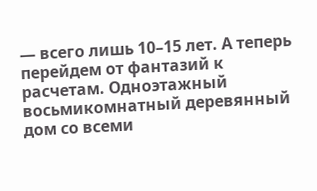— всего лишь 10–15 лет. А теперь перейдем от фантазий к расчетам. Одноэтажный восьмикомнатный деревянный дом со всеми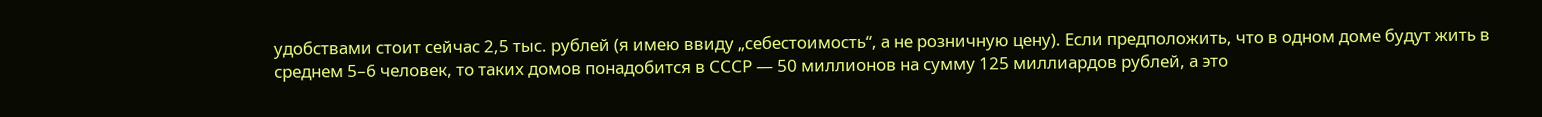удобствами стоит сейчас 2,5 тыс. рублей (я имею ввиду „себестоимость“, а не розничную цену). Если предположить, что в одном доме будут жить в среднем 5–6 человек, то таких домов понадобится в СССР — 50 миллионов на сумму 125 миллиардов рублей, а это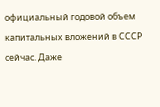официальный годовой объем капитальных вложений в СССР сейчас. Даже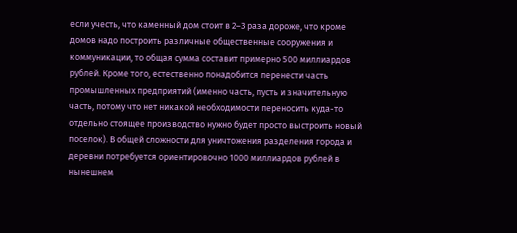если учесть, что каменный дом стоит в 2–3 раза дороже, что кроме домов надо построить различные общественные сооружения и коммуникации, то общая сумма составит примерно 500 миллиардов рублей. Кроме того, естественно понадобится перенести часть промышленных предприятий (именно часть, пусть и значительную часть, потому что нет никакой необходимости переносить куда-то отдельно стоящее производство нужно будет просто выстроить новый поселок). В общей сложности для уничтожения разделения города и деревни потребуется ориентировочно 1000 миллиардов рублей в нынешнем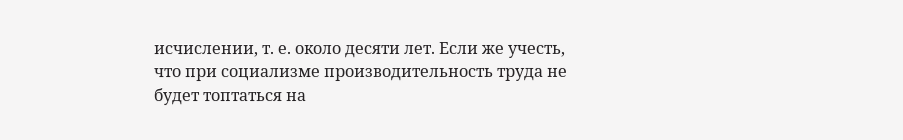исчислении, т. е. около десяти лет. Если же учесть, что при социализме производительность труда не будет топтаться на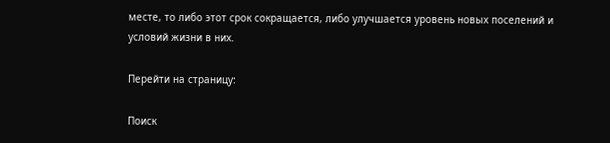месте, то либо этот срок сокращается, либо улучшается уровень новых поселений и условий жизни в них.

Перейти на страницу:

Поиск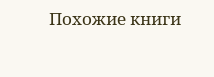Похожие книги